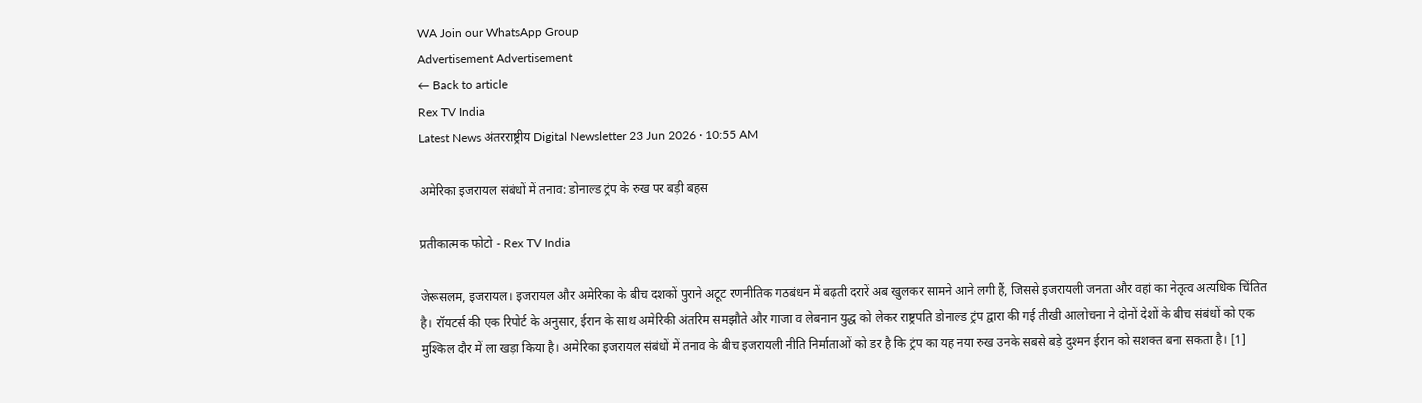WA Join our WhatsApp Group
Advertisement Advertisement
← Back to article
Rex TV India
Latest News अंतरराष्ट्रीय Digital Newsletter 23 Jun 2026 · 10:55 AM

अमेरिका इजरायल संबंधों में तनाव: डोनाल्ड ट्रंप के रुख पर बड़ी बहस

प्रतीकात्मक फोटो - Rex TV India

जेरूसलम, इजरायल। इजरायल और अमेरिका के बीच दशकों पुराने अटूट रणनीतिक गठबंधन में बढ़ती दरारें अब खुलकर सामने आने लगी हैं, जिससे इजरायली जनता और वहां का नेतृत्व अत्यधिक चिंतित है। रॉयटर्स की एक रिपोर्ट के अनुसार, ईरान के साथ अमेरिकी अंतरिम समझौते और गाजा व लेबनान युद्ध को लेकर राष्ट्रपति डोनाल्ड ट्रंप द्वारा की गई तीखी आलोचना ने दोनों देशों के बीच संबंधों को एक मुश्किल दौर में ला खड़ा किया है। अमेरिका इजरायल संबंधों में तनाव के बीच इजरायली नीति निर्माताओं को डर है कि ट्रंप का यह नया रुख उनके सबसे बड़े दुश्मन ईरान को सशक्त बना सकता है। [1]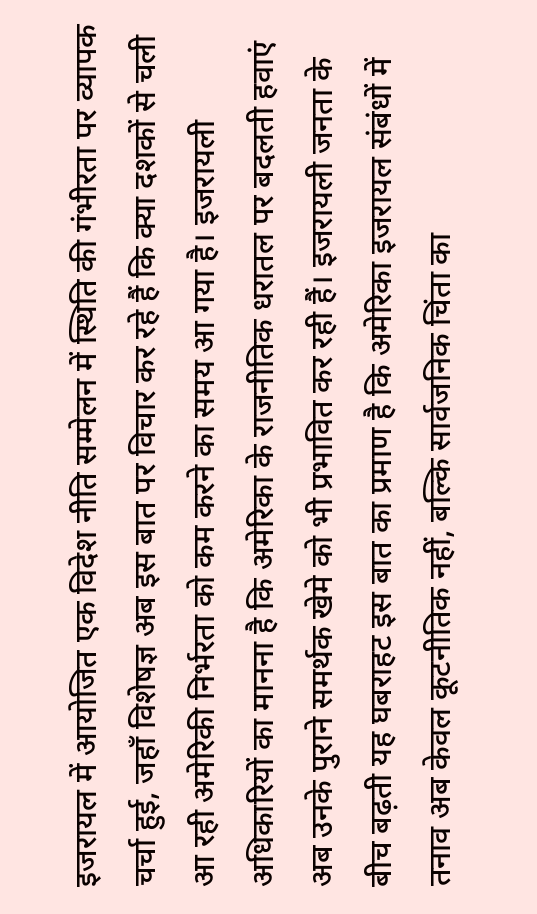इजरायल में आयोजित एक विदेश नीति सम्मेलन में स्थिति की गंभीरता पर व्यापक चर्चा हुई, जहाँ विशेषज्ञ अब इस बात पर विचार कर रहे हैं कि क्या दशकों से चली आ रही अमेरिकी निर्भरता को कम करने का समय आ गया है। इजरायली अधिकारियों का मानना है कि अमेरिका के राजनीतिक धरातल पर बदलती हवाएं अब उनके पुराने समर्थक खेमे को भी प्रभावित कर रही हैं। इजरायली जनता के बीच बढ़ती यह घबराहट इस बात का प्रमाण है कि अमेरिका इजरायल संबंधों में तनाव अब केवल कूटनीतिक नहीं, बल्कि सार्वजनिक चिंता का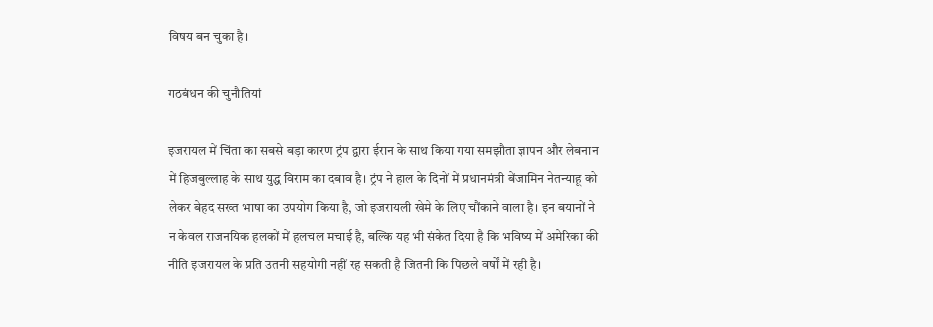विषय बन चुका है।

गठबंधन की चुनौतियां

इजरायल में चिंता का सबसे बड़ा कारण ट्रंप द्वारा ईरान के साथ किया गया समझौता ज्ञापन और लेबनान में हिजबुल्लाह के साथ युद्ध विराम का दबाव है। ट्रंप ने हाल के दिनों में प्रधानमंत्री बेंजामिन नेतन्याहू को लेकर बेहद सख्त भाषा का उपयोग किया है, जो इजरायली खेमे के लिए चौंकाने वाला है। इन बयानों ने न केवल राजनयिक हलकों में हलचल मचाई है, बल्कि यह भी संकेत दिया है कि भविष्य में अमेरिका की नीति इजरायल के प्रति उतनी सहयोगी नहीं रह सकती है जितनी कि पिछले वर्षों में रही है।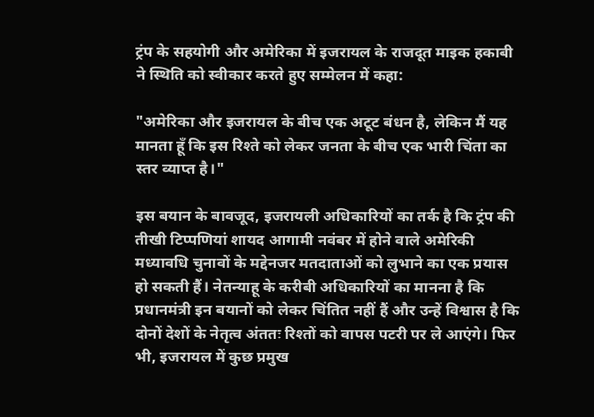ट्रंप के सहयोगी और अमेरिका में इजरायल के राजदूत माइक हकाबी ने स्थिति को स्वीकार करते हुए सम्मेलन में कहा:

"अमेरिका और इजरायल के बीच एक अटूट बंधन है, लेकिन मैं यह मानता हूँ कि इस रिश्ते को लेकर जनता के बीच एक भारी चिंता का स्तर व्याप्त है।"

इस बयान के बावजूद, इजरायली अधिकारियों का तर्क है कि ट्रंप की तीखी टिप्पणियां शायद आगामी नवंबर में होने वाले अमेरिकी मध्यावधि चुनावों के मद्देनजर मतदाताओं को लुभाने का एक प्रयास हो सकती हैं। नेतन्याहू के करीबी अधिकारियों का मानना है कि प्रधानमंत्री इन बयानों को लेकर चिंतित नहीं हैं और उन्हें विश्वास है कि दोनों देशों के नेतृत्व अंततः रिश्तों को वापस पटरी पर ले आएंगे। फिर भी, इजरायल में कुछ प्रमुख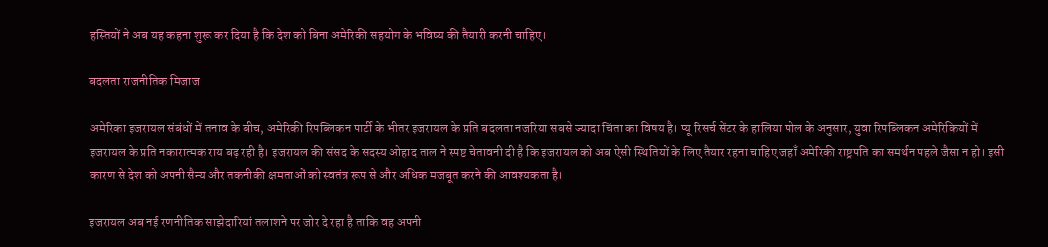हस्तियों ने अब यह कहना शुरू कर दिया है कि देश को बिना अमेरिकी सहयोग के भविष्य की तैयारी करनी चाहिए।

बदलता राजनीतिक मिजाज

अमेरिका इजरायल संबंधों में तनाव के बीच, अमेरिकी रिपब्लिकन पार्टी के भीतर इजरायल के प्रति बदलता नजरिया सबसे ज्यादा चिंता का विषय है। प्यू रिसर्च सेंटर के हालिया पोल के अनुसार, युवा रिपब्लिकन अमेरिकियों में इजरायल के प्रति नकारात्मक राय बढ़ रही है। इजरायल की संसद के सदस्य ओहाद ताल ने स्पष्ट चेतावनी दी है कि इजरायल को अब ऐसी स्थितियों के लिए तैयार रहना चाहिए जहाँ अमेरिकी राष्ट्रपति का समर्थन पहले जैसा न हो। इसी कारण से देश को अपनी सैन्य और तकनीकी क्षमताओं को स्वतंत्र रूप से और अधिक मजबूत करने की आवश्यकता है।

इजरायल अब नई रणनीतिक साझेदारियां तलाशने पर जोर दे रहा है ताकि वह अपनी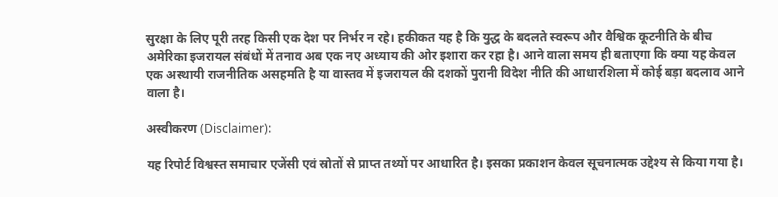सुरक्षा के लिए पूरी तरह किसी एक देश पर निर्भर न रहे। हकीकत यह है कि युद्ध के बदलते स्वरूप और वैश्विक कूटनीति के बीच अमेरिका इजरायल संबंधों में तनाव अब एक नए अध्याय की ओर इशारा कर रहा है। आने वाला समय ही बताएगा कि क्या यह केवल एक अस्थायी राजनीतिक असहमति है या वास्तव में इजरायल की दशकों पुरानी विदेश नीति की आधारशिला में कोई बड़ा बदलाव आने वाला है।

अस्वीकरण (Disclaimer):

यह रिपोर्ट विश्वस्त समाचार एजेंसी एवं स्रोतों से प्राप्त तथ्यों पर आधारित है। इसका प्रकाशन केवल सूचनात्मक उद्देश्य से किया गया है।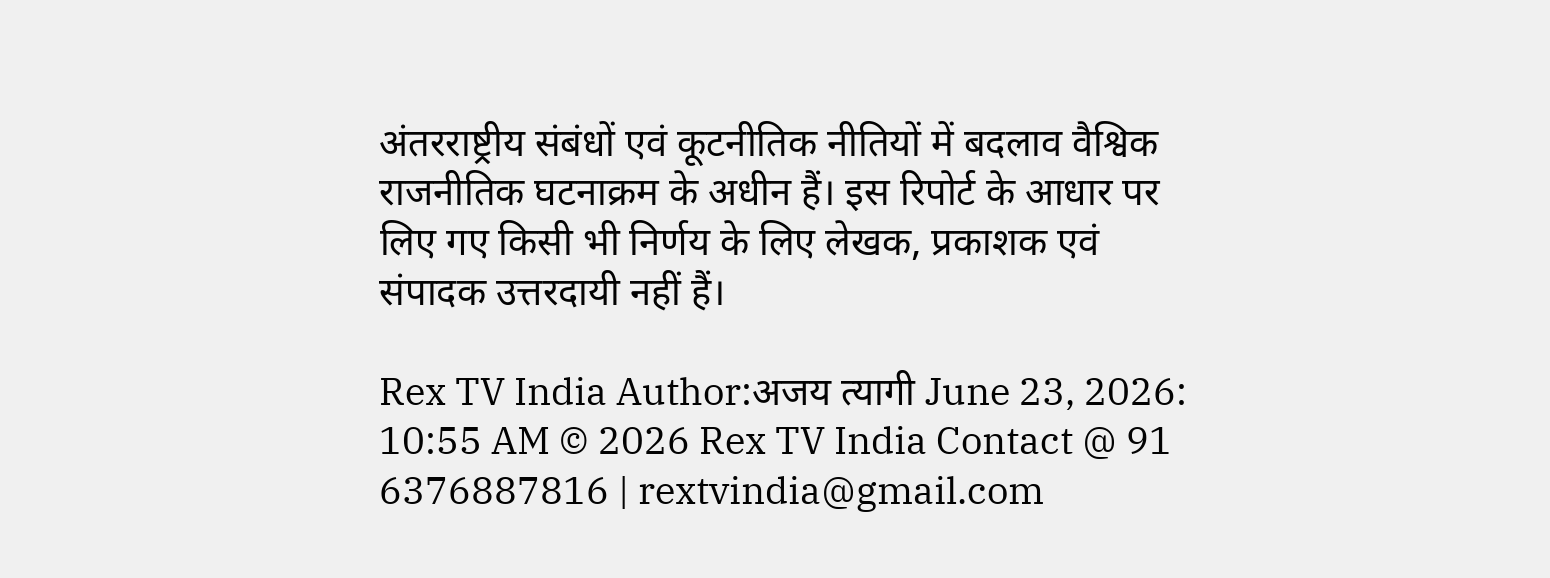अंतरराष्ट्रीय संबंधों एवं कूटनीतिक नीतियों में बदलाव वैश्विक राजनीतिक घटनाक्रम के अधीन हैं। इस रिपोर्ट के आधार पर लिए गए किसी भी निर्णय के लिए लेखक, प्रकाशक एवं संपादक उत्तरदायी नहीं हैं।

Rex TV India Author:अजय त्यागी June 23, 2026: 10:55 AM © 2026 Rex TV India Contact @ 91 6376887816 | rextvindia@gmail.com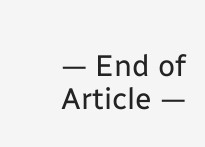— End of Article —